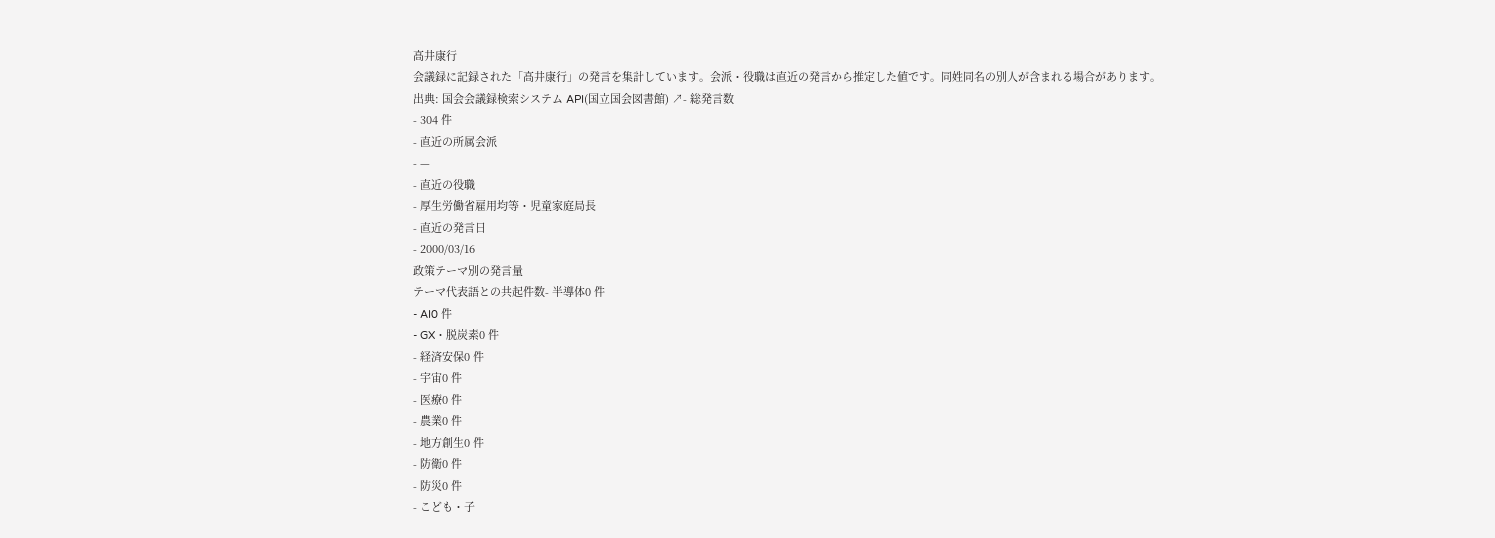高井康行
会議録に記録された「高井康行」の発言を集計しています。会派・役職は直近の発言から推定した値です。同姓同名の別人が含まれる場合があります。
出典: 国会会議録検索システム API(国立国会図書館) ↗- 総発言数
- 304 件
- 直近の所属会派
- —
- 直近の役職
- 厚生労働省雇用均等・児童家庭局長
- 直近の発言日
- 2000/03/16
政策テーマ別の発言量
テーマ代表語との共起件数- 半導体0 件
- AI0 件
- GX・脱炭素0 件
- 経済安保0 件
- 宇宙0 件
- 医療0 件
- 農業0 件
- 地方創生0 件
- 防衛0 件
- 防災0 件
- こども・子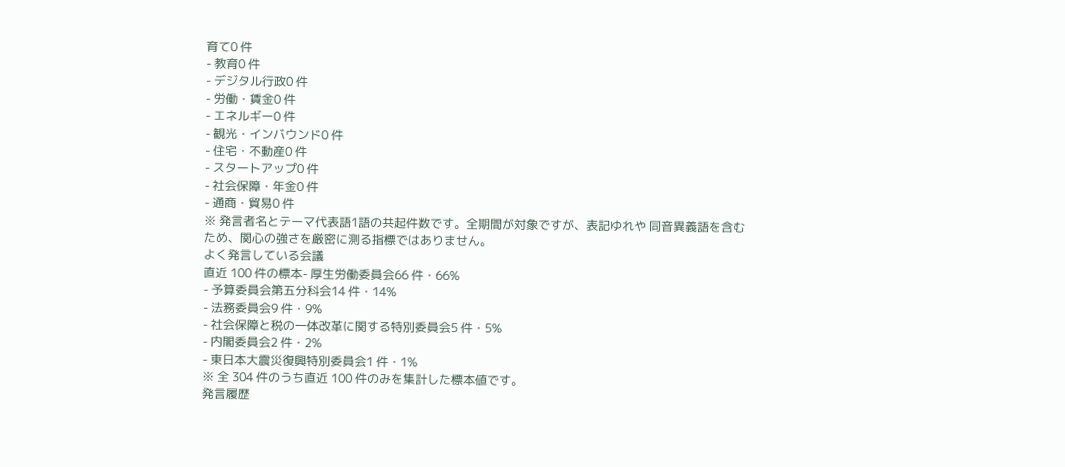育て0 件
- 教育0 件
- デジタル行政0 件
- 労働・賃金0 件
- エネルギー0 件
- 観光・インバウンド0 件
- 住宅・不動産0 件
- スタートアップ0 件
- 社会保障・年金0 件
- 通商・貿易0 件
※ 発言者名とテーマ代表語1語の共起件数です。全期間が対象ですが、表記ゆれや 同音異義語を含むため、関心の強さを厳密に測る指標ではありません。
よく発言している会議
直近 100 件の標本- 厚生労働委員会66 件・66%
- 予算委員会第五分科会14 件・14%
- 法務委員会9 件・9%
- 社会保障と税の一体改革に関する特別委員会5 件・5%
- 内閣委員会2 件・2%
- 東日本大震災復興特別委員会1 件・1%
※ 全 304 件のうち直近 100 件のみを集計した標本値です。
発言履歴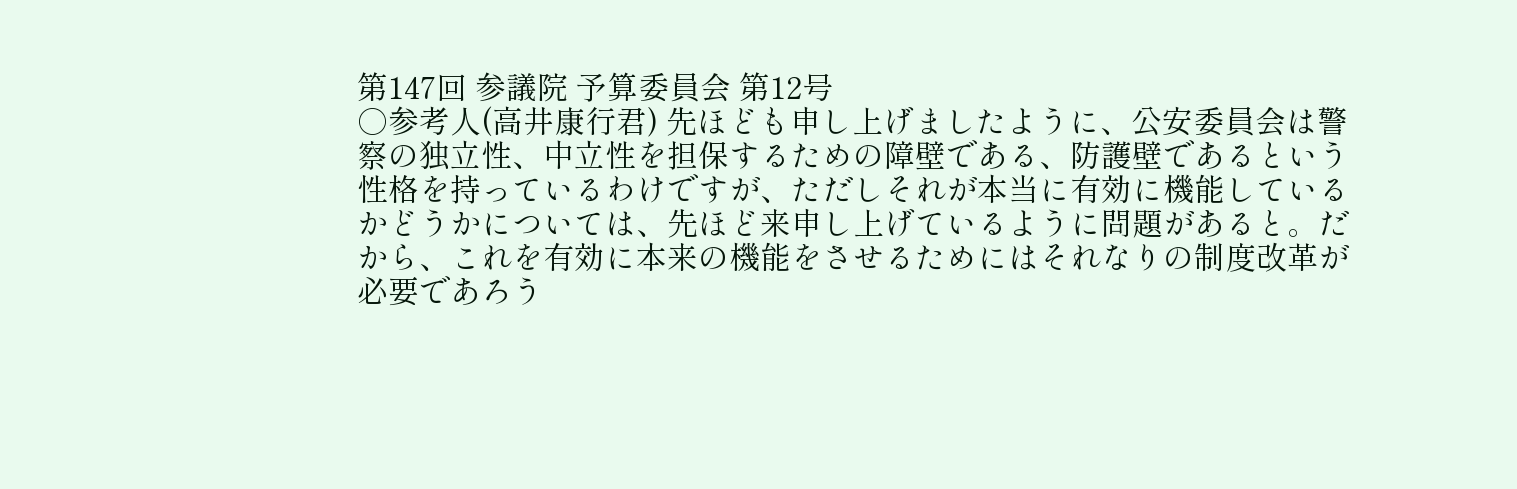第147回 参議院 予算委員会 第12号
○参考人(高井康行君) 先ほども申し上げましたように、公安委員会は警察の独立性、中立性を担保するための障壁である、防護壁であるという性格を持っているわけですが、ただしそれが本当に有効に機能しているかどうかについては、先ほど来申し上げているように問題があると。だから、これを有効に本来の機能をさせるためにはそれなりの制度改革が必要であろう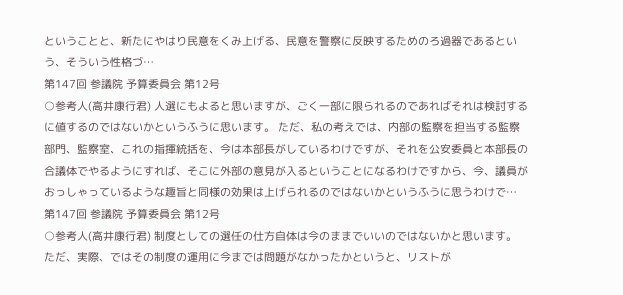ということと、新たにやはり民意をくみ上げる、民意を警察に反映するためのろ過器であるという、そういう性格づ…
第147回 参議院 予算委員会 第12号
○参考人(高井康行君) 人選にもよると思いますが、ごく一部に限られるのであればそれは検討するに値するのではないかというふうに思います。 ただ、私の考えでは、内部の監察を担当する監察部門、監察室、これの指揮統括を、今は本部長がしているわけですが、それを公安委員と本部長の合議体でやるようにすれば、そこに外部の意見が入るということになるわけですから、今、議員がおっしゃっているような趣旨と同様の効果は上げられるのではないかというふうに思うわけで…
第147回 参議院 予算委員会 第12号
○参考人(高井康行君) 制度としての選任の仕方自体は今のままでいいのではないかと思います。 ただ、実際、ではその制度の運用に今までは問題がなかったかというと、リストが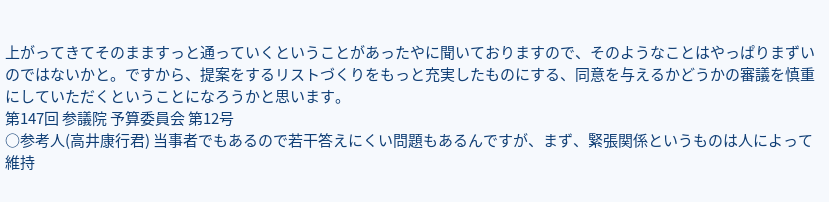上がってきてそのまますっと通っていくということがあったやに聞いておりますので、そのようなことはやっぱりまずいのではないかと。ですから、提案をするリストづくりをもっと充実したものにする、同意を与えるかどうかの審議を慎重にしていただくということになろうかと思います。
第147回 参議院 予算委員会 第12号
○参考人(高井康行君) 当事者でもあるので若干答えにくい問題もあるんですが、まず、緊張関係というものは人によって維持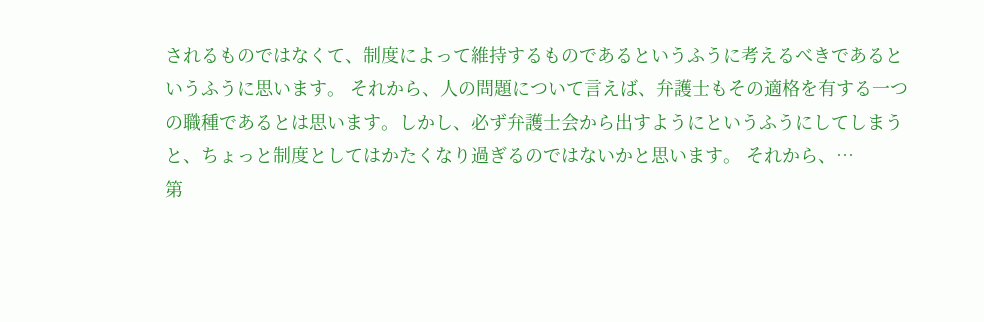されるものではなくて、制度によって維持するものであるというふうに考えるべきであるというふうに思います。 それから、人の問題について言えば、弁護士もその適格を有する一つの職種であるとは思います。しかし、必ず弁護士会から出すようにというふうにしてしまうと、ちょっと制度としてはかたくなり過ぎるのではないかと思います。 それから、…
第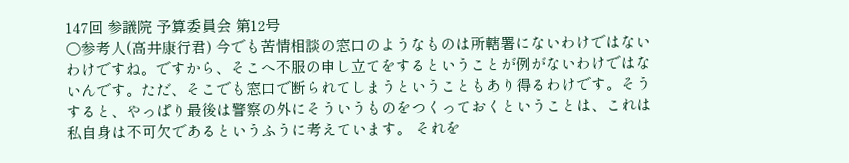147回 参議院 予算委員会 第12号
○参考人(高井康行君) 今でも苦情相談の窓口のようなものは所轄署にないわけではないわけですね。ですから、そこへ不服の申し立てをするということが例がないわけではないんです。ただ、そこでも窓口で断られてしまうということもあり得るわけです。そうすると、やっぱり最後は警察の外にそういうものをつくっておくということは、これは私自身は不可欠であるというふうに考えています。 それを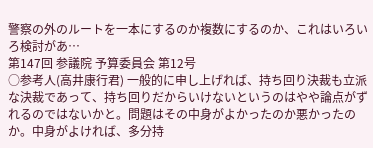警察の外のルートを一本にするのか複数にするのか、これはいろいろ検討があ…
第147回 参議院 予算委員会 第12号
○参考人(高井康行君) 一般的に申し上げれば、持ち回り決裁も立派な決裁であって、持ち回りだからいけないというのはやや論点がずれるのではないかと。問題はその中身がよかったのか悪かったのか。中身がよければ、多分持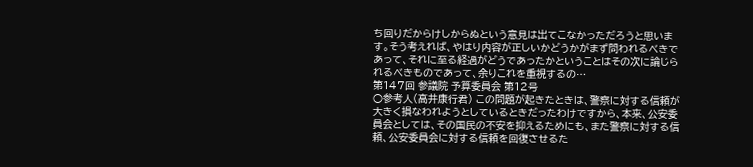ち回りだからけしからぬという意見は出てこなかっただろうと思います。そう考えれば、やはり内容が正しいかどうかがまず問われるべきであって、それに至る経過がどうであったかということはその次に論じられるべきものであって、余りこれを重視するの…
第147回 参議院 予算委員会 第12号
○参考人(高井康行君) この問題が起きたときは、警察に対する信頼が大きく損なわれようとしているときだったわけですから、本来、公安委員会としては、その国民の不安を抑えるためにも、また警察に対する信頼、公安委員会に対する信頼を回復させるた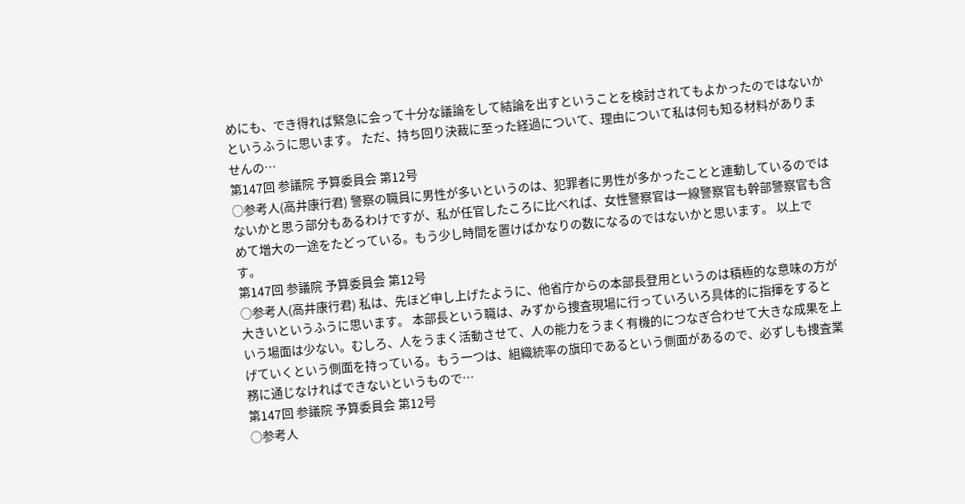めにも、でき得れば緊急に会って十分な議論をして結論を出すということを検討されてもよかったのではないかというふうに思います。 ただ、持ち回り決裁に至った経過について、理由について私は何も知る材料がありませんの…
第147回 参議院 予算委員会 第12号
○参考人(高井康行君) 警察の職員に男性が多いというのは、犯罪者に男性が多かったことと連動しているのではないかと思う部分もあるわけですが、私が任官したころに比べれば、女性警察官は一線警察官も幹部警察官も含めて増大の一途をたどっている。もう少し時間を置けばかなりの数になるのではないかと思います。 以上です。
第147回 参議院 予算委員会 第12号
○参考人(高井康行君) 私は、先ほど申し上げたように、他省庁からの本部長登用というのは積極的な意味の方が大きいというふうに思います。 本部長という職は、みずから捜査現場に行っていろいろ具体的に指揮をするという場面は少ない。むしろ、人をうまく活動させて、人の能力をうまく有機的につなぎ合わせて大きな成果を上げていくという側面を持っている。もう一つは、組織統率の旗印であるという側面があるので、必ずしも捜査業務に通じなければできないというもので…
第147回 参議院 予算委員会 第12号
○参考人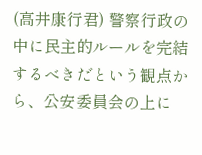(高井康行君) 警察行政の中に民主的ルールを完結するべきだという観点から、公安委員会の上に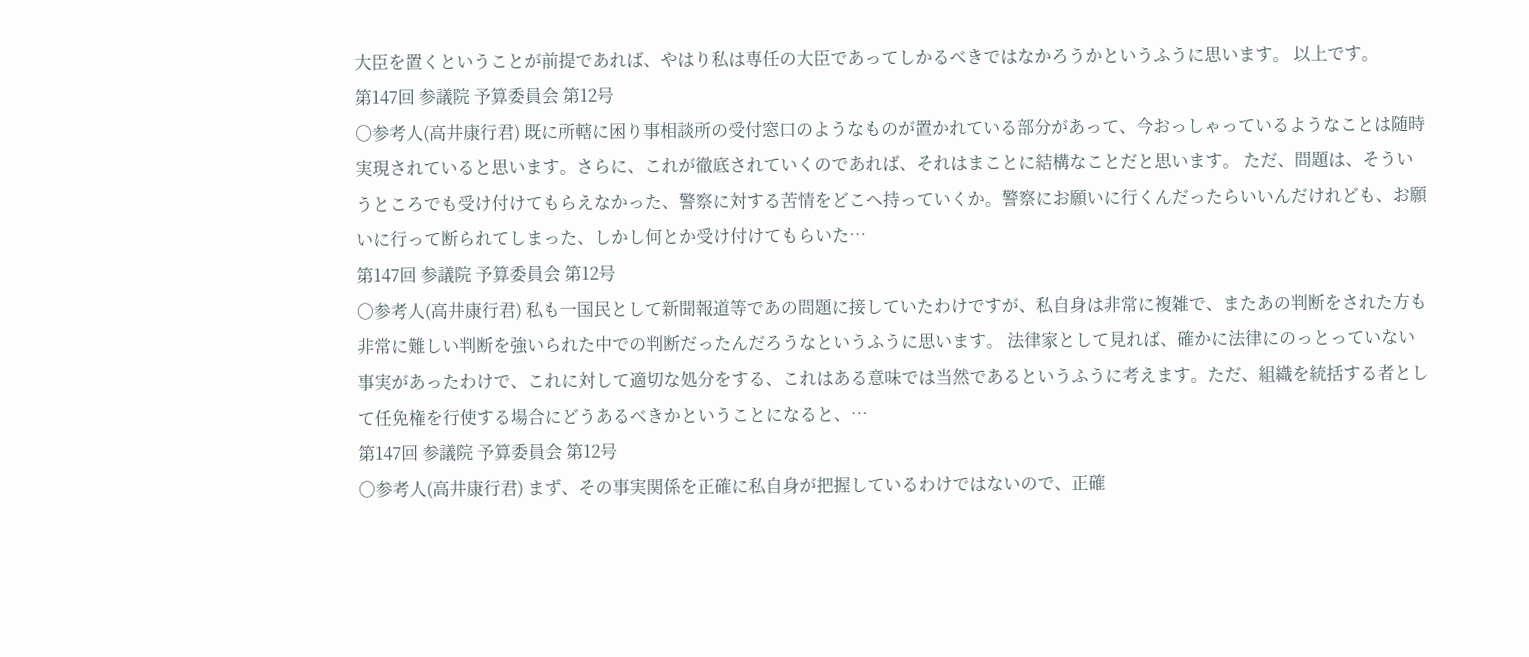大臣を置くということが前提であれば、やはり私は専任の大臣であってしかるべきではなかろうかというふうに思います。 以上です。
第147回 参議院 予算委員会 第12号
○参考人(高井康行君) 既に所轄に困り事相談所の受付窓口のようなものが置かれている部分があって、今おっしゃっているようなことは随時実現されていると思います。さらに、これが徹底されていくのであれば、それはまことに結構なことだと思います。 ただ、問題は、そういうところでも受け付けてもらえなかった、警察に対する苦情をどこへ持っていくか。警察にお願いに行くんだったらいいんだけれども、お願いに行って断られてしまった、しかし何とか受け付けてもらいた…
第147回 参議院 予算委員会 第12号
○参考人(高井康行君) 私も一国民として新聞報道等であの問題に接していたわけですが、私自身は非常に複雑で、またあの判断をされた方も非常に難しい判断を強いられた中での判断だったんだろうなというふうに思います。 法律家として見れば、確かに法律にのっとっていない事実があったわけで、これに対して適切な処分をする、これはある意味では当然であるというふうに考えます。ただ、組織を統括する者として任免権を行使する場合にどうあるべきかということになると、…
第147回 参議院 予算委員会 第12号
○参考人(高井康行君) まず、その事実関係を正確に私自身が把握しているわけではないので、正確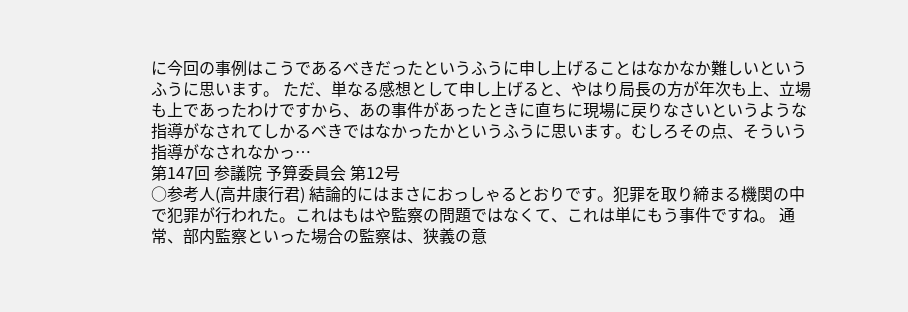に今回の事例はこうであるべきだったというふうに申し上げることはなかなか難しいというふうに思います。 ただ、単なる感想として申し上げると、やはり局長の方が年次も上、立場も上であったわけですから、あの事件があったときに直ちに現場に戻りなさいというような指導がなされてしかるべきではなかったかというふうに思います。むしろその点、そういう指導がなされなかっ…
第147回 参議院 予算委員会 第12号
○参考人(高井康行君) 結論的にはまさにおっしゃるとおりです。犯罪を取り締まる機関の中で犯罪が行われた。これはもはや監察の問題ではなくて、これは単にもう事件ですね。 通常、部内監察といった場合の監察は、狭義の意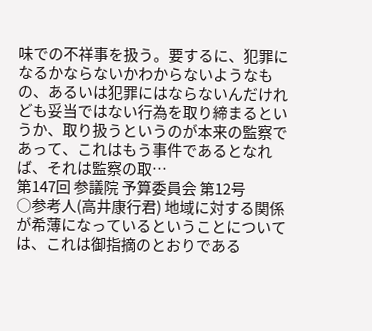味での不祥事を扱う。要するに、犯罪になるかならないかわからないようなもの、あるいは犯罪にはならないんだけれども妥当ではない行為を取り締まるというか、取り扱うというのが本来の監察であって、これはもう事件であるとなれば、それは監察の取…
第147回 参議院 予算委員会 第12号
○参考人(高井康行君) 地域に対する関係が希薄になっているということについては、これは御指摘のとおりである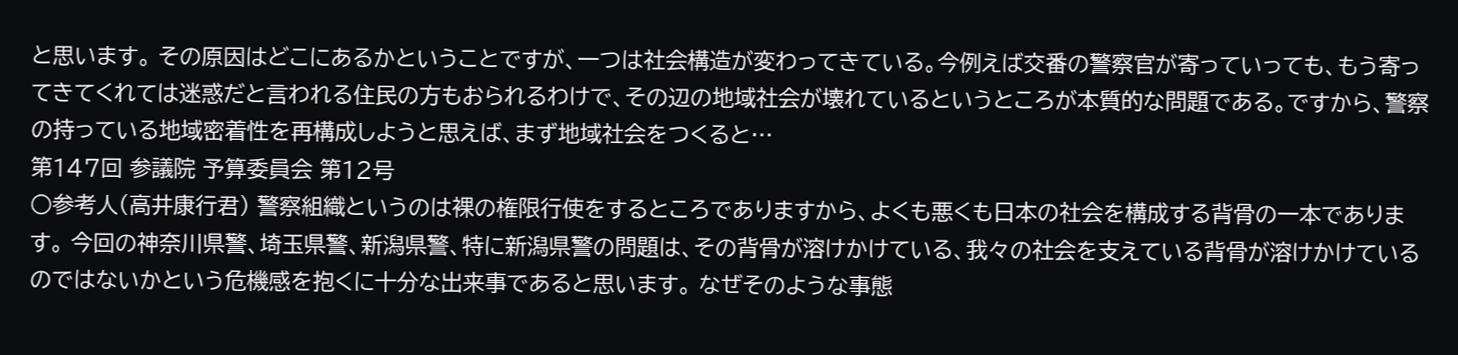と思います。 その原因はどこにあるかということですが、一つは社会構造が変わってきている。今例えば交番の警察官が寄っていっても、もう寄ってきてくれては迷惑だと言われる住民の方もおられるわけで、その辺の地域社会が壊れているというところが本質的な問題である。ですから、警察の持っている地域密着性を再構成しようと思えば、まず地域社会をつくると…
第147回 参議院 予算委員会 第12号
○参考人(高井康行君) 警察組織というのは裸の権限行使をするところでありますから、よくも悪くも日本の社会を構成する背骨の一本であります。 今回の神奈川県警、埼玉県警、新潟県警、特に新潟県警の問題は、その背骨が溶けかけている、我々の社会を支えている背骨が溶けかけているのではないかという危機感を抱くに十分な出来事であると思います。 なぜそのような事態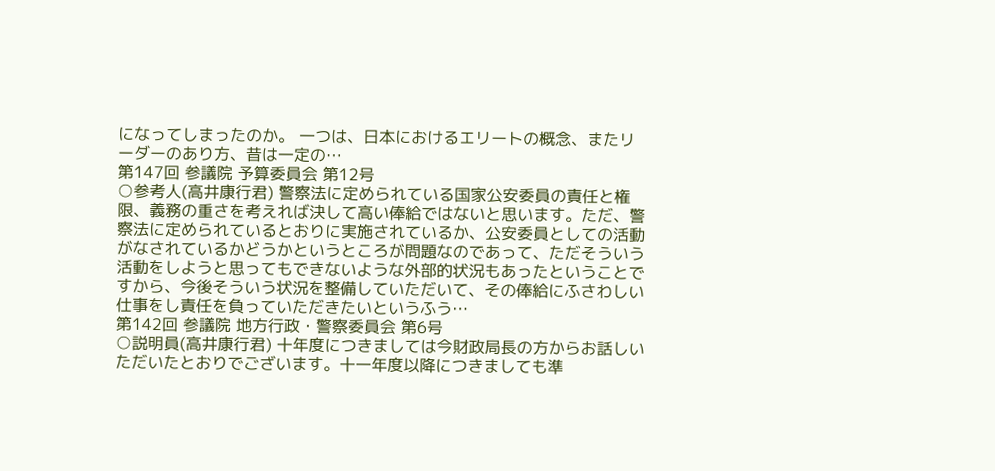になってしまったのか。 一つは、日本におけるエリートの概念、またリーダーのあり方、昔は一定の…
第147回 参議院 予算委員会 第12号
○参考人(高井康行君) 警察法に定められている国家公安委員の責任と権限、義務の重さを考えれば決して高い俸給ではないと思います。ただ、警察法に定められているとおりに実施されているか、公安委員としての活動がなされているかどうかというところが問題なのであって、ただそういう活動をしようと思ってもできないような外部的状況もあったということですから、今後そういう状況を整備していただいて、その俸給にふさわしい仕事をし責任を負っていただきたいというふう…
第142回 参議院 地方行政・警察委員会 第6号
○説明員(高井康行君) 十年度につきましては今財政局長の方からお話しいただいたとおりでございます。十一年度以降につきましても準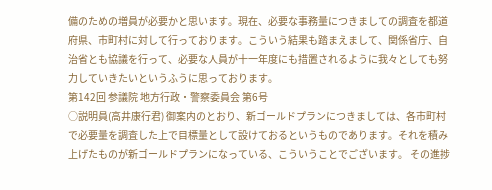備のための増員が必要かと思います。現在、必要な事務量につきましての調査を都道府県、市町村に対して行っております。こういう結果も踏まえまして、関係省庁、自治省とも協議を行って、必要な人員が十一年度にも措置されるように我々としても努力していきたいというふうに思っております。
第142回 参議院 地方行政・警察委員会 第6号
○説明員(高井康行君) 御案内のとおり、新ゴールドプランにつきましては、各市町村で必要量を調査した上で目標量として設けておるというものであります。それを積み上げたものが新ゴールドプランになっている、こういうことでございます。 その進捗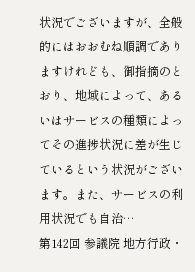状況でございますが、全般的にはおおむね順調でありますけれども、御指摘のとおり、地域によって、あるいはサービスの種類によってその進捗状況に差が生じているという状況がございます。また、サービスの利用状況でも自治…
第142回 参議院 地方行政・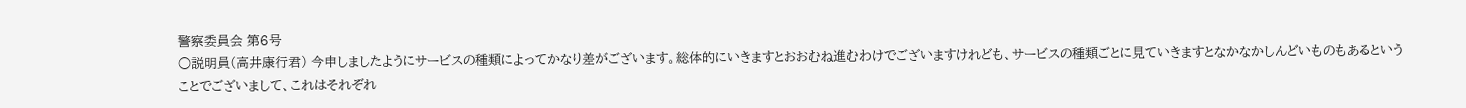警察委員会 第6号
○説明員(高井康行君) 今申しましたようにサービスの種類によってかなり差がございます。総体的にいきますとおおむね進むわけでございますけれども、サービスの種類ごとに見ていきますとなかなかしんどいものもあるということでございまして、これはそれぞれ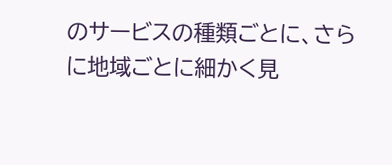のサービスの種類ごとに、さらに地域ごとに細かく見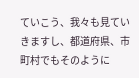ていこう、我々も見ていきますし、都道府県、市町村でもそのように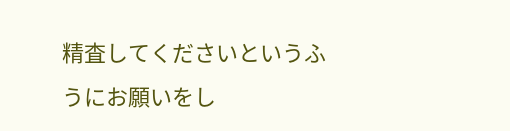精査してくださいというふうにお願いをし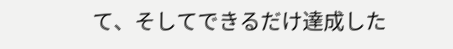て、そしてできるだけ達成した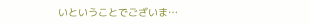いということでございま…